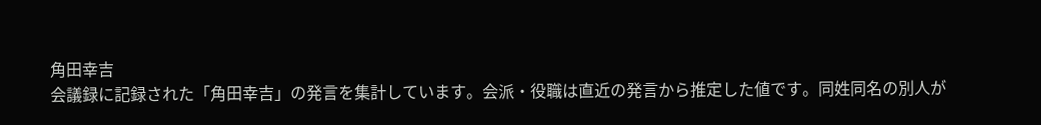角田幸吉
会議録に記録された「角田幸吉」の発言を集計しています。会派・役職は直近の発言から推定した値です。同姓同名の別人が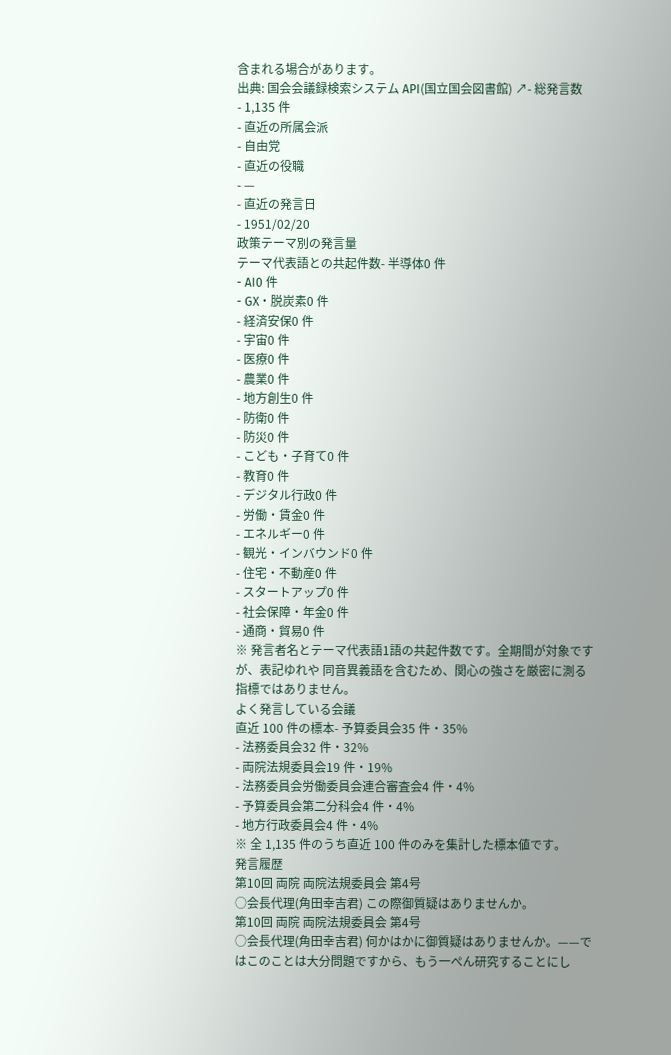含まれる場合があります。
出典: 国会会議録検索システム API(国立国会図書館) ↗- 総発言数
- 1,135 件
- 直近の所属会派
- 自由党
- 直近の役職
- —
- 直近の発言日
- 1951/02/20
政策テーマ別の発言量
テーマ代表語との共起件数- 半導体0 件
- AI0 件
- GX・脱炭素0 件
- 経済安保0 件
- 宇宙0 件
- 医療0 件
- 農業0 件
- 地方創生0 件
- 防衛0 件
- 防災0 件
- こども・子育て0 件
- 教育0 件
- デジタル行政0 件
- 労働・賃金0 件
- エネルギー0 件
- 観光・インバウンド0 件
- 住宅・不動産0 件
- スタートアップ0 件
- 社会保障・年金0 件
- 通商・貿易0 件
※ 発言者名とテーマ代表語1語の共起件数です。全期間が対象ですが、表記ゆれや 同音異義語を含むため、関心の強さを厳密に測る指標ではありません。
よく発言している会議
直近 100 件の標本- 予算委員会35 件・35%
- 法務委員会32 件・32%
- 両院法規委員会19 件・19%
- 法務委員会労働委員会連合審査会4 件・4%
- 予算委員会第二分科会4 件・4%
- 地方行政委員会4 件・4%
※ 全 1,135 件のうち直近 100 件のみを集計した標本値です。
発言履歴
第10回 両院 両院法規委員会 第4号
○会長代理(角田幸吉君) この際御質疑はありませんか。
第10回 両院 両院法規委員会 第4号
○会長代理(角田幸吉君) 何かはかに御質疑はありませんか。——ではこのことは大分問題ですから、もう一ぺん研究することにし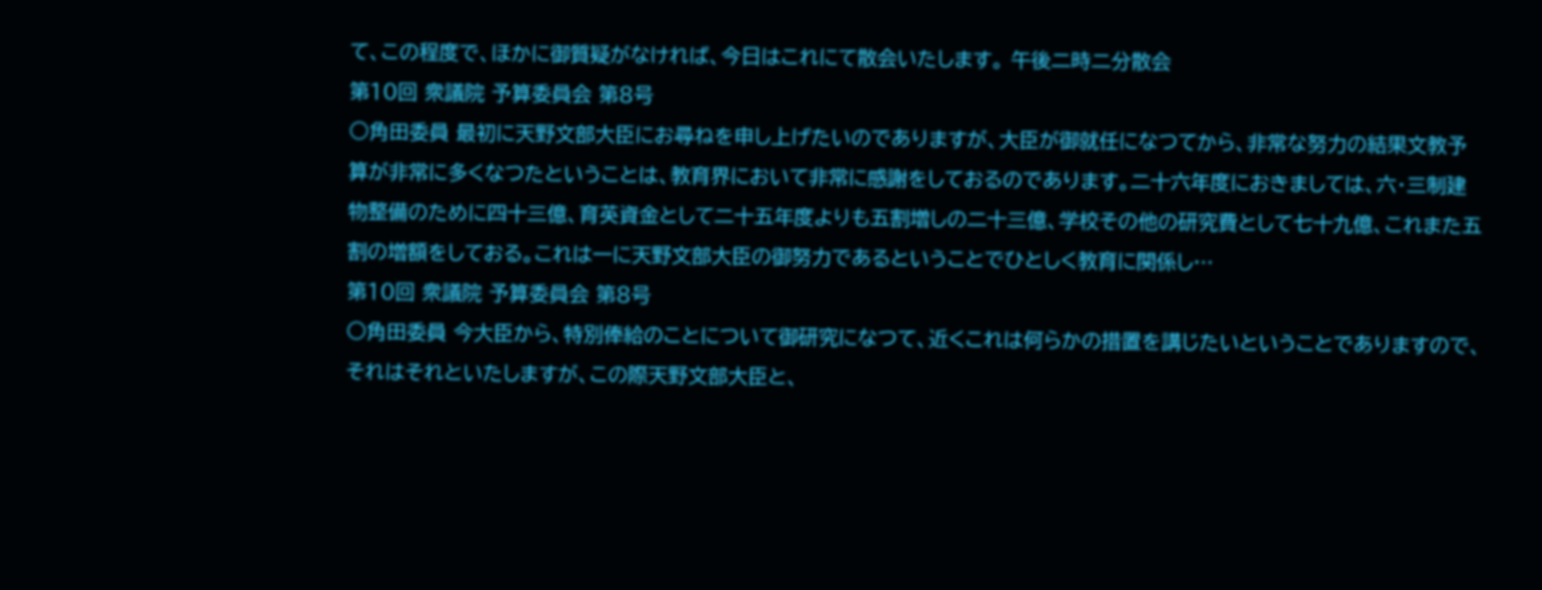て、この程度で、ほかに御質疑がなければ、今日はこれにて散会いたします。 午後二時二分散会
第10回 衆議院 予算委員会 第8号
○角田委員 最初に天野文部大臣にお尋ねを申し上げたいのでありますが、大臣が御就任になつてから、非常な努力の結果文教予算が非常に多くなつたということは、教育界において非常に感謝をしておるのであります。二十六年度におきましては、六・三制建物整備のために四十三億、育英資金として二十五年度よりも五割増しの二十三億、学校その他の研究費として七十九億、これまた五割の増額をしておる。これは一に天野文部大臣の御努力であるということでひとしく教育に関係し…
第10回 衆議院 予算委員会 第8号
○角田委員 今大臣から、特別俸給のことについて御研究になつて、近くこれは何らかの措置を講じたいということでありますので、それはそれといたしますが、この際天野文部大臣と、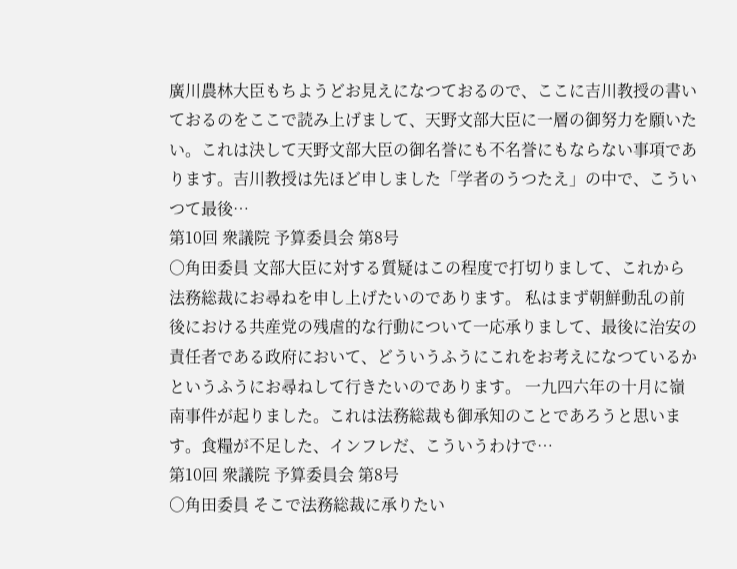廣川農林大臣もちようどお見えになつておるので、ここに吉川教授の書いておるのをここで読み上げまして、天野文部大臣に一層の御努力を願いたい。これは決して天野文部大臣の御名誉にも不名誉にもならない事項であります。吉川教授は先ほど申しました「学者のうつたえ」の中で、こういつて最後…
第10回 衆議院 予算委員会 第8号
○角田委員 文部大臣に対する質疑はこの程度で打切りまして、これから法務総裁にお尋ねを申し上げたいのであります。 私はまず朝鮮動乱の前後における共産党の残虐的な行動について一応承りまして、最後に治安の責任者である政府において、どういうふうにこれをお考えになつているかというふうにお尋ねして行きたいのであります。 一九四六年の十月に嶺南事件が起りました。これは法務総裁も御承知のことであろうと思います。食糧が不足した、インフレだ、こういうわけで…
第10回 衆議院 予算委員会 第8号
○角田委員 そこで法務総裁に承りたい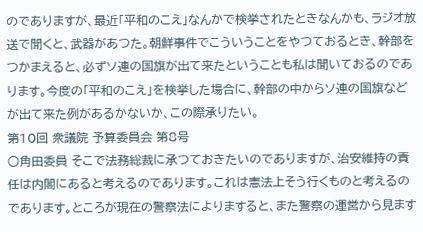のでありますが、最近「平和のこえ」なんかで検挙されたときなんかも、ラジオ放送で聞くと、武器があつた。朝鮮事件でこういうことをやつておるとき、幹部をつかまえると、必ずソ連の国旗が出て来たということも私は聞いておるのであります。今度の「平和のこえ」を検挙した場合に、幹部の中からソ連の国旗などが出て来た例があるかないか、この際承りたい。
第10回 衆議院 予算委員会 第8号
○角田委員 そこで法務総裁に承つておきたいのでありますが、治安維持の責任は内閣にあると考えるのであります。これは憲法上そう行くものと考えるのであります。ところが現在の警察法によりますると、また警察の運営から見ます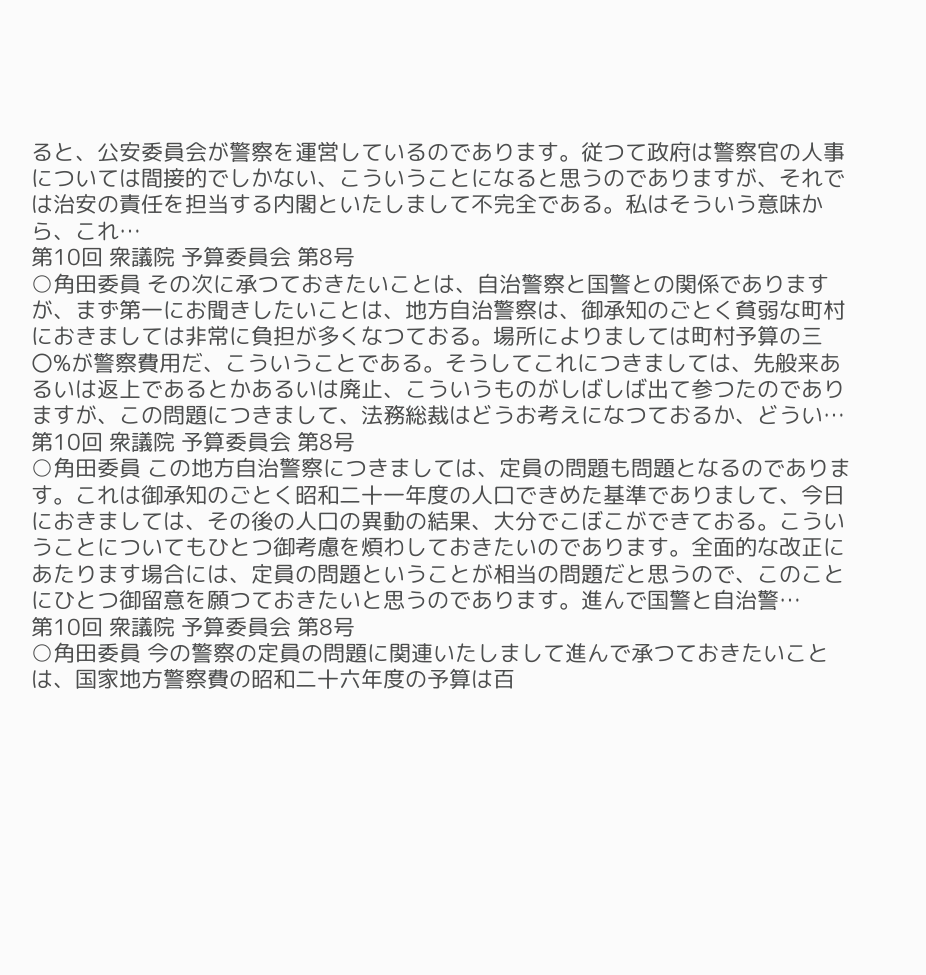ると、公安委員会が警察を運営しているのであります。従つて政府は警察官の人事については間接的でしかない、こういうことになると思うのでありますが、それでは治安の責任を担当する内閣といたしまして不完全である。私はそういう意味から、これ…
第10回 衆議院 予算委員会 第8号
○角田委員 その次に承つておきたいことは、自治警察と国警との関係でありますが、まず第一にお聞きしたいことは、地方自治警察は、御承知のごとく貧弱な町村におきましては非常に負担が多くなつておる。場所によりましては町村予算の三〇%が警察費用だ、こういうことである。そうしてこれにつきましては、先般来あるいは返上であるとかあるいは廃止、こういうものがしばしば出て参つたのでありますが、この問題につきまして、法務総裁はどうお考えになつておるか、どうい…
第10回 衆議院 予算委員会 第8号
○角田委員 この地方自治警察につきましては、定員の問題も問題となるのであります。これは御承知のごとく昭和二十一年度の人口できめた基準でありまして、今日におきましては、その後の人口の異動の結果、大分でこぼこができておる。こういうことについてもひとつ御考慮を煩わしておきたいのであります。全面的な改正にあたります場合には、定員の問題ということが相当の問題だと思うので、このことにひとつ御留意を願つておきたいと思うのであります。進んで国警と自治警…
第10回 衆議院 予算委員会 第8号
○角田委員 今の警察の定員の問題に関連いたしまして進んで承つておきたいことは、国家地方警察費の昭和二十六年度の予算は百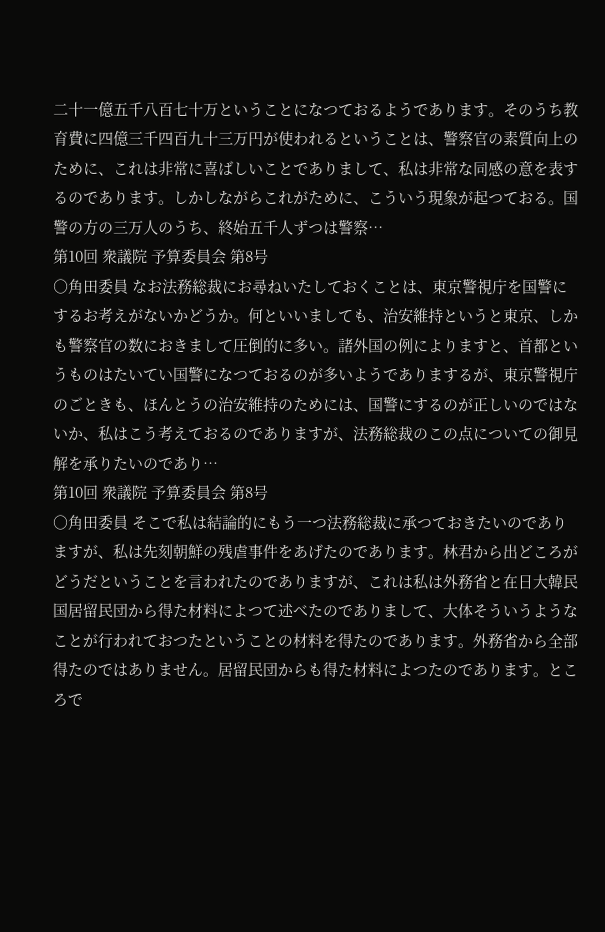二十一億五千八百七十万ということになつておるようであります。そのうち教育費に四億三千四百九十三万円が使われるということは、警察官の素質向上のために、これは非常に喜ばしいことでありまして、私は非常な同感の意を表するのであります。しかしながらこれがために、こういう現象が起つておる。国警の方の三万人のうち、終始五千人ずつは警察…
第10回 衆議院 予算委員会 第8号
○角田委員 なお法務総裁にお尋ねいたしておくことは、東京警視庁を国警にするお考えがないかどうか。何といいましても、治安維持というと東京、しかも警察官の数におきまして圧倒的に多い。諸外国の例によりますと、首都というものはたいてい国警になつておるのが多いようでありまするが、東京警視庁のごときも、ほんとうの治安維持のためには、国警にするのが正しいのではないか、私はこう考えておるのでありますが、法務総裁のこの点についての御見解を承りたいのであり…
第10回 衆議院 予算委員会 第8号
○角田委員 そこで私は結論的にもう一つ法務総裁に承つておきたいのでありますが、私は先刻朝鮮の残虐事件をあげたのであります。林君から出どころがどうだということを言われたのでありますが、これは私は外務省と在日大韓民国居留民団から得た材料によつて述べたのでありまして、大体そういうようなことが行われておつたということの材料を得たのであります。外務省から全部得たのではありません。居留民団からも得た材料によつたのであります。ところで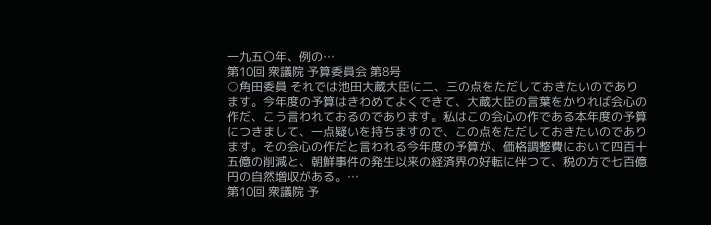一九五〇年、例の…
第10回 衆議院 予算委員会 第8号
○角田委員 それでは池田大蔵大臣に二、三の点をただしておきたいのであります。今年度の予算はきわめてよくできて、大蔵大臣の言葉をかりれば会心の作だ、こう言われておるのであります。私はこの会心の作である本年度の予算につきまして、一点疑いを持ちますので、この点をただしておきたいのであります。その会心の作だと言われる今年度の予算が、価格調整費において四百十五億の削減と、朝鮮事件の発生以来の経済界の好転に伴つて、税の方で七百億円の自然増収がある。…
第10回 衆議院 予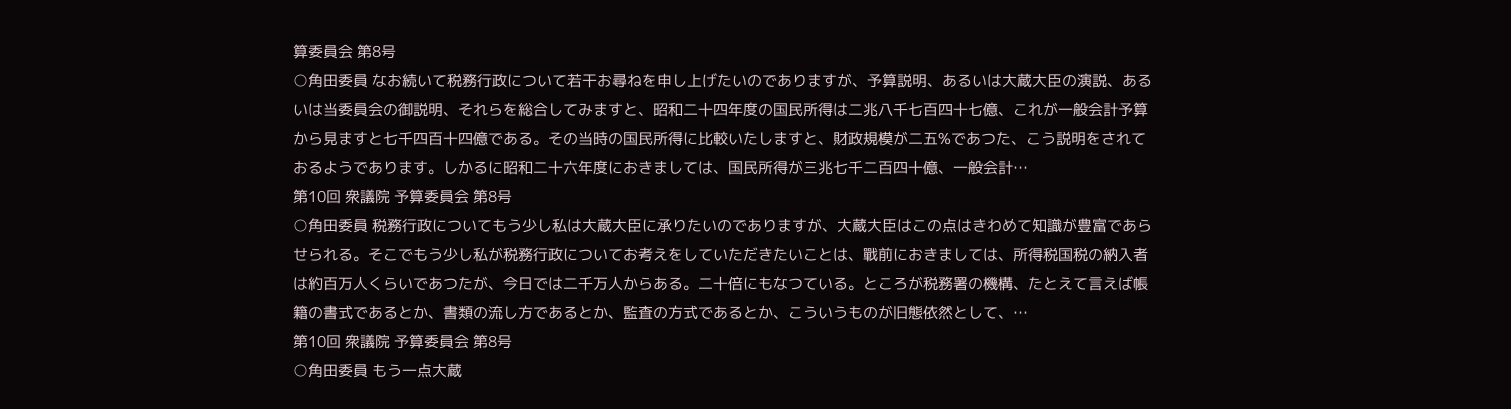算委員会 第8号
○角田委員 なお続いて税務行政について若干お尋ねを申し上げたいのでありますが、予算説明、あるいは大蔵大臣の演説、あるいは当委員会の御説明、それらを総合してみますと、昭和二十四年度の国民所得は二兆八千七百四十七億、これが一般会計予算から見ますと七千四百十四億である。その当時の国民所得に比較いたしますと、財政規模が二五%であつた、こう説明をされておるようであります。しかるに昭和二十六年度におきましては、国民所得が三兆七千二百四十億、一般会計…
第10回 衆議院 予算委員会 第8号
○角田委員 税務行政についてもう少し私は大蔵大臣に承りたいのでありますが、大蔵大臣はこの点はきわめて知識が豊富であらせられる。そこでもう少し私が税務行政についてお考えをしていただきたいことは、戰前におきましては、所得税国税の納入者は約百万人くらいであつたが、今日では二千万人からある。二十倍にもなつている。ところが税務署の機構、たとえて言えば帳籍の書式であるとか、書類の流し方であるとか、監査の方式であるとか、こういうものが旧態依然として、…
第10回 衆議院 予算委員会 第8号
○角田委員 もう一点大蔵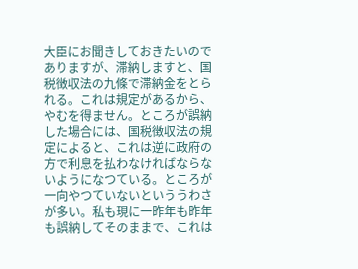大臣にお聞きしておきたいのでありますが、滞納しますと、国税徴収法の九條で滞納金をとられる。これは規定があるから、やむを得ません。ところが誤納した場合には、国税徴収法の規定によると、これは逆に政府の方で利息を払わなければならないようになつている。ところが一向やつていないといううわさが多い。私も現に一昨年も昨年も誤納してそのままで、これは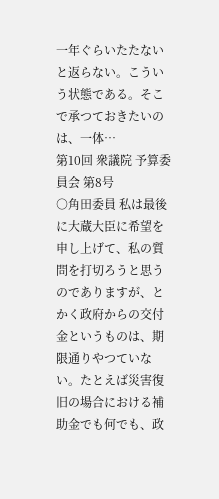一年ぐらいたたないと返らない。こういう状態である。そこで承つておきたいのは、一体…
第10回 衆議院 予算委員会 第8号
○角田委員 私は最後に大蔵大臣に希望を申し上げて、私の質問を打切ろうと思うのでありますが、とかく政府からの交付金というものは、期限通りやつていない。たとえば災害復旧の場合における補助金でも何でも、政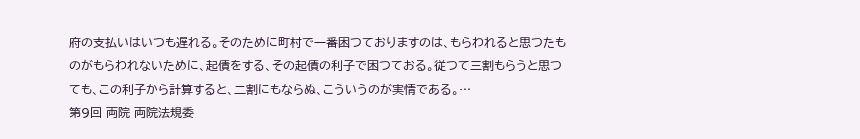府の支払いはいつも遅れる。そのために町村で一番困つておりますのは、もらわれると思つたものがもらわれないために、起債をする、その起債の利子で困つておる。従つて三割もらうと思つても、この利子から計算すると、二割にもならぬ、こういうのが実情である。…
第9回 両院 両院法規委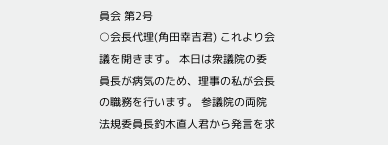員会 第2号
○会長代理(角田幸吉君) これより会議を開きます。 本日は衆議院の委員長が病気のため、理事の私が会長の職務を行います。 参議院の両院法規委員長釣木直人君から発言を求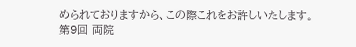められておりますから、この際これをお許しいたします。
第9回 両院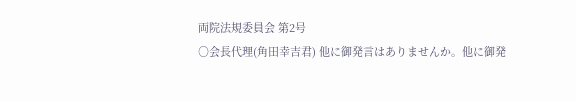両院法規委員会 第2号
○会長代理(角田幸吉君) 他に御発言はありませんか。他に御発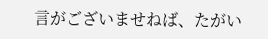言がございませねば、たがい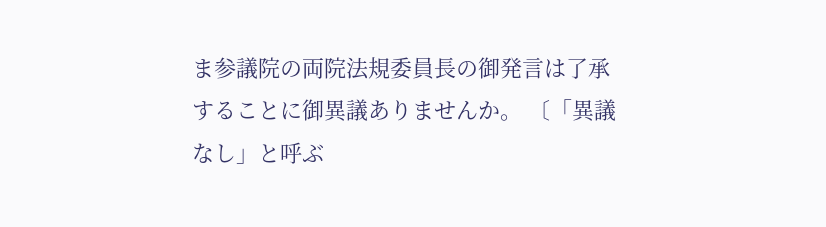ま参議院の両院法規委員長の御発言は了承することに御異議ありませんか。 〔「異議なし」と呼ぶ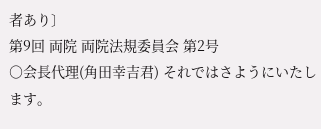者あり〕
第9回 両院 両院法規委員会 第2号
○会長代理(角田幸吉君) それではさようにいたします。